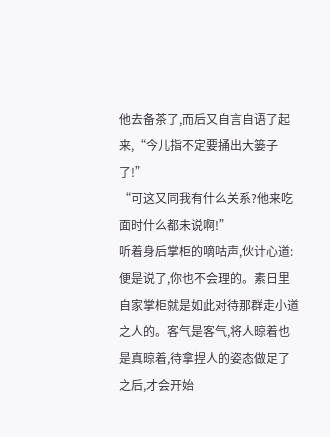他去备茶了,而后又自言自语了起来,“今儿指不定要捅出大篓子了!”
“可这又同我有什么关系?他来吃面时什么都未说啊!”
听着身后掌柜的嘀咕声,伙计心道:便是说了,你也不会理的。素日里自家掌柜就是如此对待那群走小道之人的。客气是客气,将人晾着也是真晾着,待拿捏人的姿态做足了之后,才会开始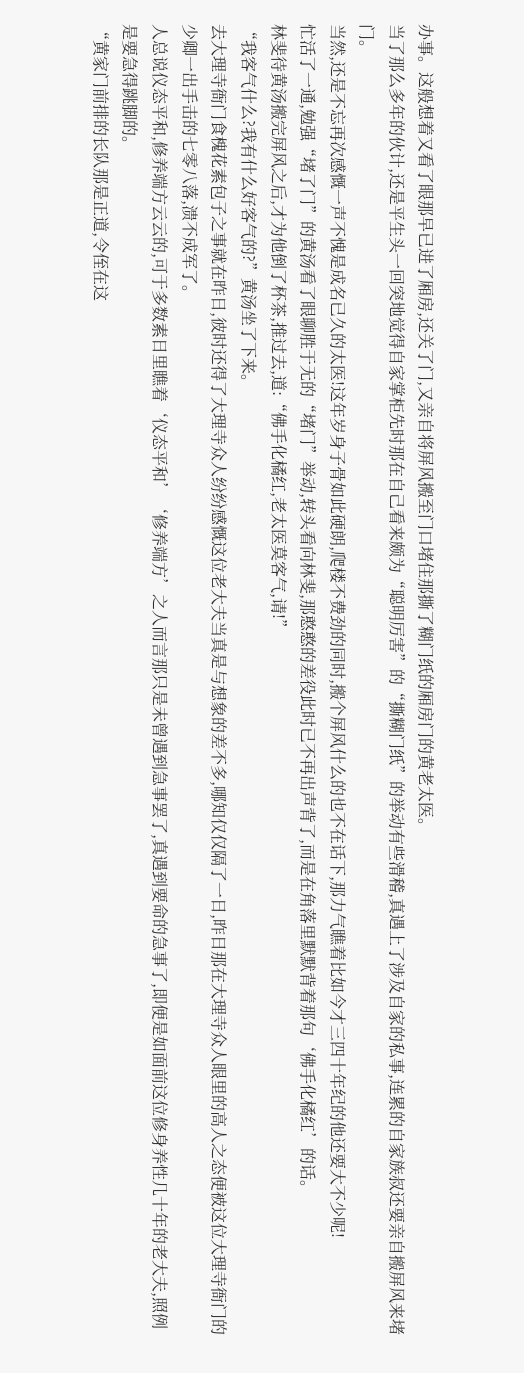办事。这般想着又看了眼那早已进了厢房,还关了门,又亲自将屏风搬至门口堵住那撕了糊门纸的厢房门的黄老太医。
当了那么多年的伙计,还是平生头一回突地觉得自家掌柜先时那在自己看来颇为“聪明厉害”的“撕糊门纸”的举动有些滑稽,真遇上了涉及自家的私事,连累的自家族叔还要亲自搬屏风来堵门。
当然,还是不忘再次感慨一声不愧是成名已久的太医!这年岁身子骨如此硬朗,爬楼不费劲的同时,搬个屏风什么的也不在话下,那力气瞧着比如今才三四十年纪的他还要大不少呢!
忙活了一通,勉强“堵了门”的黄汤看了眼聊胜于无的“堵门”举动,转头看向林斐,那憨憨的差役此时已不再出声背了,而是在角落里默默背着那句‘佛手化橘红’的话。
林斐待黄汤搬完屏风之后,才为他倒了杯茶,推过去,道:“佛手化橘红,老太医莫客气,请!”
“我客气什么?我有什么好客气的?”黄汤坐了下来。
去大理寺衙门食槐花素包子之事就在昨日,彼时还得了大理寺众人纷纷感慨这位老大夫当真是与想象的差不多,哪知仅仅隔了一日,昨日那在大理寺众人眼里的高人之态便被这位大理寺衙门的少卿一出手击的七零八落,溃不成军了。
人总说仪态平和,修养端方云云的,可于多数素日里瞧着‘仪态平和’‘修养端方’之人而言那只是未曾遇到急事罢了,真遇到要命的急事了,即便是如面前这位修身养性几十年的老大夫,照例是要急得跳脚的。
“黄家门前排的长队那是正道,令侄在这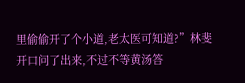里偷偷开了个小道,老太医可知道?”林斐开口问了出来,不过不等黄汤答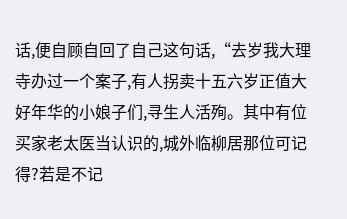话,便自顾自回了自己这句话,“去岁我大理寺办过一个案子,有人拐卖十五六岁正值大好年华的小娘子们,寻生人活殉。其中有位买家老太医当认识的,城外临柳居那位可记得?若是不记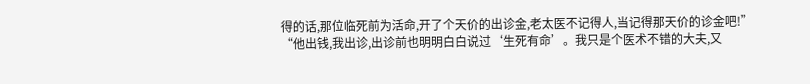得的话,那位临死前为活命,开了个天价的出诊金,老太医不记得人,当记得那天价的诊金吧!”
“他出钱,我出诊,出诊前也明明白白说过‘生死有命’。我只是个医术不错的大夫,又